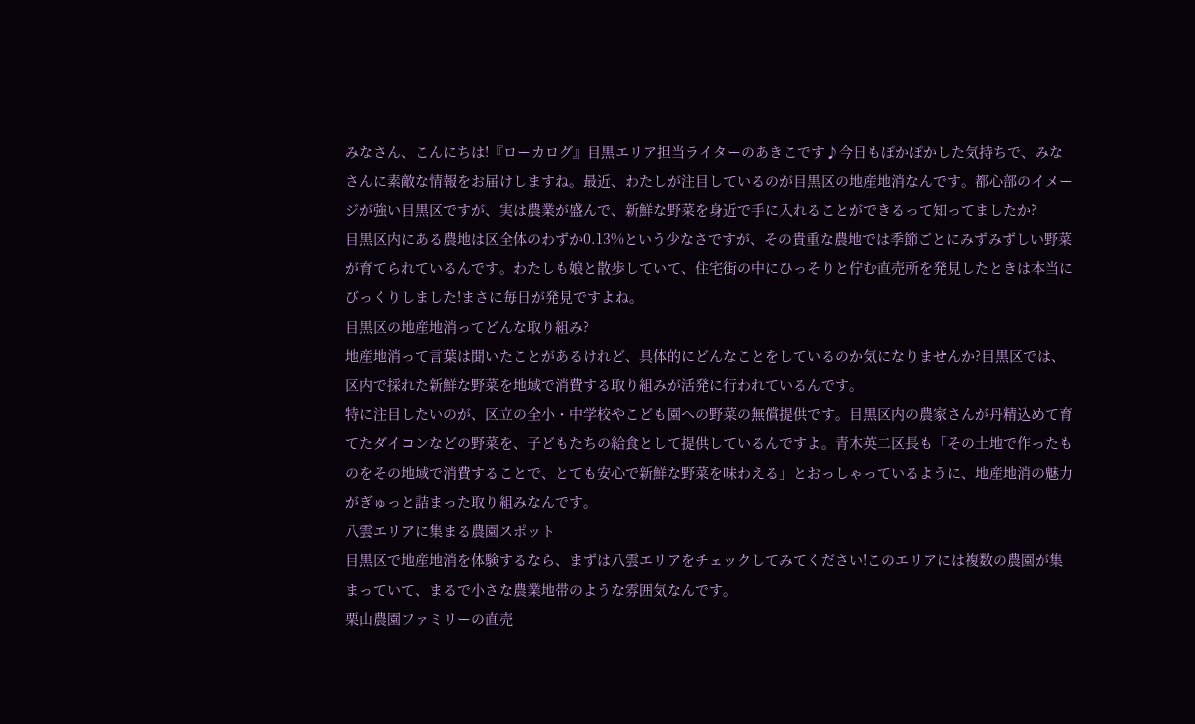みなさん、こんにちは!『ローカログ』目黒エリア担当ライターのあきこです♪今日もぽかぽかした気持ちで、みなさんに素敵な情報をお届けしますね。最近、わたしが注目しているのが目黒区の地産地消なんです。都心部のイメージが強い目黒区ですが、実は農業が盛んで、新鮮な野菜を身近で手に入れることができるって知ってましたか?
目黒区内にある農地は区全体のわずか0.13%という少なさですが、その貴重な農地では季節ごとにみずみずしい野菜が育てられているんです。わたしも娘と散歩していて、住宅街の中にひっそりと佇む直売所を発見したときは本当にびっくりしました!まさに毎日が発見ですよね。
目黒区の地産地消ってどんな取り組み?
地産地消って言葉は聞いたことがあるけれど、具体的にどんなことをしているのか気になりませんか?目黒区では、区内で採れた新鮮な野菜を地域で消費する取り組みが活発に行われているんです。
特に注目したいのが、区立の全小・中学校やこども園への野菜の無償提供です。目黒区内の農家さんが丹精込めて育てたダイコンなどの野菜を、子どもたちの給食として提供しているんですよ。青木英二区長も「その土地で作ったものをその地域で消費することで、とても安心で新鮮な野菜を味わえる」とおっしゃっているように、地産地消の魅力がぎゅっと詰まった取り組みなんです。
八雲エリアに集まる農園スポット
目黒区で地産地消を体験するなら、まずは八雲エリアをチェックしてみてください!このエリアには複数の農園が集まっていて、まるで小さな農業地帯のような雰囲気なんです。
栗山農園ファミリーの直売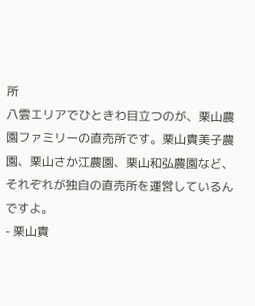所
八雲エリアでひときわ目立つのが、栗山農園ファミリーの直売所です。栗山貴美子農園、栗山さか江農園、栗山和弘農園など、それぞれが独自の直売所を運営しているんですよ。
- 栗山貴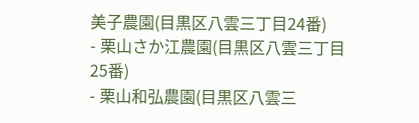美子農園(目黒区八雲三丁目24番)
- 栗山さか江農園(目黒区八雲三丁目25番)
- 栗山和弘農園(目黒区八雲三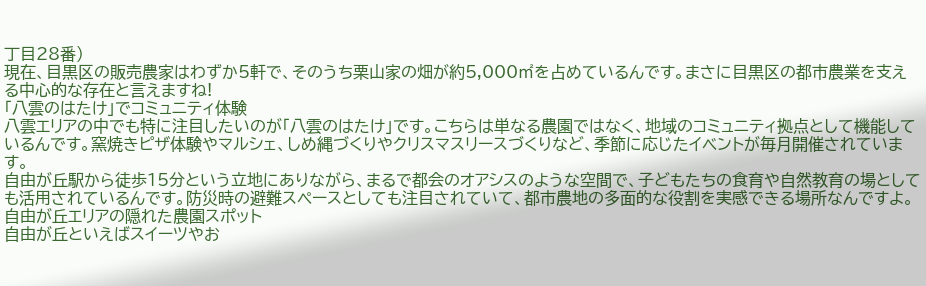丁目28番)
現在、目黒区の販売農家はわずか5軒で、そのうち栗山家の畑が約5,000㎡を占めているんです。まさに目黒区の都市農業を支える中心的な存在と言えますね!
「八雲のはたけ」でコミュニティ体験
八雲エリアの中でも特に注目したいのが「八雲のはたけ」です。こちらは単なる農園ではなく、地域のコミュニティ拠点として機能しているんです。窯焼きピザ体験やマルシェ、しめ縄づくりやクリスマスリースづくりなど、季節に応じたイベントが毎月開催されています。
自由が丘駅から徒歩15分という立地にありながら、まるで都会のオアシスのような空間で、子どもたちの食育や自然教育の場としても活用されているんです。防災時の避難スペースとしても注目されていて、都市農地の多面的な役割を実感できる場所なんですよ。
自由が丘エリアの隠れた農園スポット
自由が丘といえばスイーツやお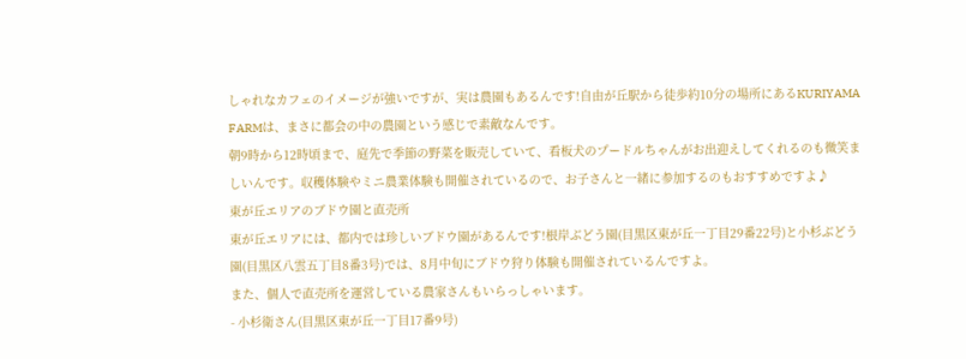しゃれなカフェのイメージが強いですが、実は農園もあるんです!自由が丘駅から徒歩約10分の場所にあるKURIYAMA FARMは、まさに都会の中の農園という感じで素敵なんです。
朝9時から12時頃まで、庭先で季節の野菜を販売していて、看板犬のプードルちゃんがお出迎えしてくれるのも微笑ましいんです。収穫体験やミニ農業体験も開催されているので、お子さんと一緒に参加するのもおすすめですよ♪
東が丘エリアのブドウ園と直売所
東が丘エリアには、都内では珍しいブドウ園があるんです!根岸ぶどう園(目黒区東が丘一丁目29番22号)と小杉ぶどう園(目黒区八雲五丁目8番3号)では、8月中旬にブドウ狩り体験も開催されているんですよ。
また、個人で直売所を運営している農家さんもいらっしゃいます。
- 小杉衛さん(目黒区東が丘一丁目17番9号)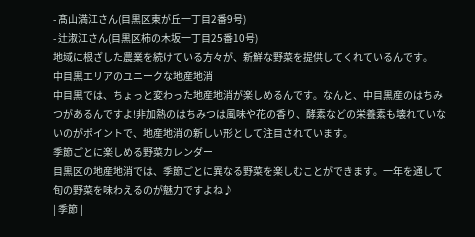- 髙山満江さん(目黒区東が丘一丁目2番9号)
- 辻淑江さん(目黒区柿の木坂一丁目25番10号)
地域に根ざした農業を続けている方々が、新鮮な野菜を提供してくれているんです。
中目黒エリアのユニークな地産地消
中目黒では、ちょっと変わった地産地消が楽しめるんです。なんと、中目黒産のはちみつがあるんですよ!非加熱のはちみつは風味や花の香り、酵素などの栄養素も壊れていないのがポイントで、地産地消の新しい形として注目されています。
季節ごとに楽しめる野菜カレンダー
目黒区の地産地消では、季節ごとに異なる野菜を楽しむことができます。一年を通して旬の野菜を味わえるのが魅力ですよね♪
| 季節 |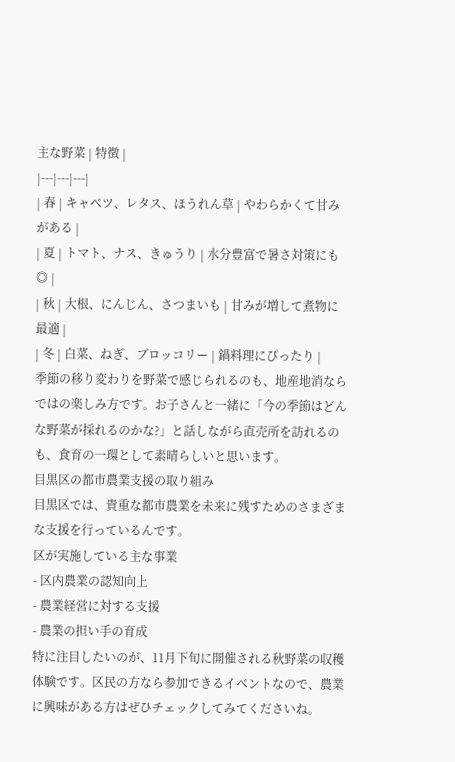主な野菜 | 特徴 |
|---|---|---|
| 春 | キャベツ、レタス、ほうれん草 | やわらかくて甘みがある |
| 夏 | トマト、ナス、きゅうり | 水分豊富で暑さ対策にも◎ |
| 秋 | 大根、にんじん、さつまいも | 甘みが増して煮物に最適 |
| 冬 | 白菜、ねぎ、ブロッコリー | 鍋料理にぴったり |
季節の移り変わりを野菜で感じられるのも、地産地消ならではの楽しみ方です。お子さんと一緒に「今の季節はどんな野菜が採れるのかな?」と話しながら直売所を訪れるのも、食育の一環として素晴らしいと思います。
目黒区の都市農業支援の取り組み
目黒区では、貴重な都市農業を未来に残すためのさまざまな支援を行っているんです。
区が実施している主な事業
- 区内農業の認知向上
- 農業経営に対する支援
- 農業の担い手の育成
特に注目したいのが、11月下旬に開催される秋野菜の収穫体験です。区民の方なら参加できるイベントなので、農業に興味がある方はぜひチェックしてみてくださいね。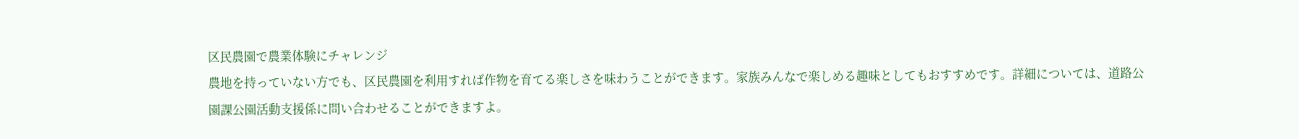区民農園で農業体験にチャレンジ
農地を持っていない方でも、区民農園を利用すれば作物を育てる楽しさを味わうことができます。家族みんなで楽しめる趣味としてもおすすめです。詳細については、道路公園課公園活動支援係に問い合わせることができますよ。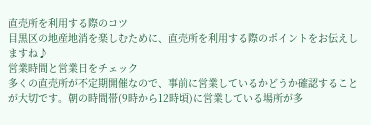直売所を利用する際のコツ
目黒区の地産地消を楽しむために、直売所を利用する際のポイントをお伝えしますね♪
営業時間と営業日をチェック
多くの直売所が不定期開催なので、事前に営業しているかどうか確認することが大切です。朝の時間帯(9時から12時頃)に営業している場所が多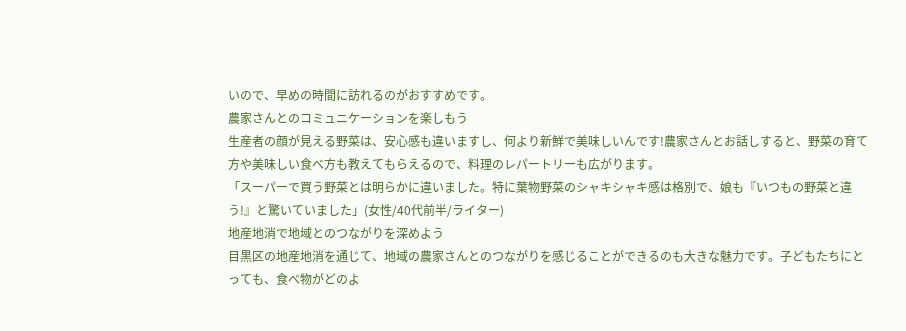いので、早めの時間に訪れるのがおすすめです。
農家さんとのコミュニケーションを楽しもう
生産者の顔が見える野菜は、安心感も違いますし、何より新鮮で美味しいんです!農家さんとお話しすると、野菜の育て方や美味しい食べ方も教えてもらえるので、料理のレパートリーも広がります。
「スーパーで買う野菜とは明らかに違いました。特に葉物野菜のシャキシャキ感は格別で、娘も『いつもの野菜と違う!』と驚いていました」(女性/40代前半/ライター)
地産地消で地域とのつながりを深めよう
目黒区の地産地消を通じて、地域の農家さんとのつながりを感じることができるのも大きな魅力です。子どもたちにとっても、食べ物がどのよ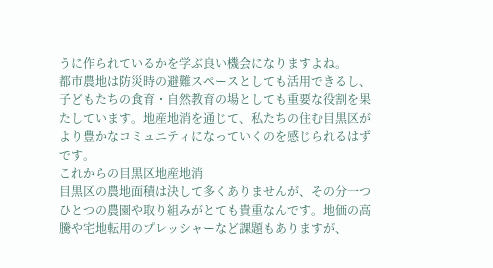うに作られているかを学ぶ良い機会になりますよね。
都市農地は防災時の避難スペースとしても活用できるし、子どもたちの食育・自然教育の場としても重要な役割を果たしています。地産地消を通じて、私たちの住む目黒区がより豊かなコミュニティになっていくのを感じられるはずです。
これからの目黒区地産地消
目黒区の農地面積は決して多くありませんが、その分一つひとつの農園や取り組みがとても貴重なんです。地価の高騰や宅地転用のプレッシャーなど課題もありますが、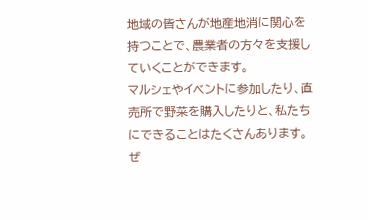地域の皆さんが地産地消に関心を持つことで、農業者の方々を支援していくことができます。
マルシェやイベントに参加したり、直売所で野菜を購入したりと、私たちにできることはたくさんあります。ぜ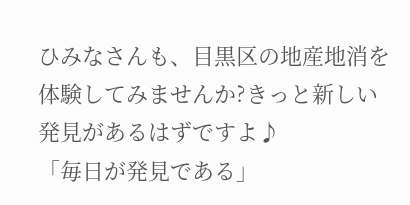ひみなさんも、目黒区の地産地消を体験してみませんか?きっと新しい発見があるはずですよ♪
「毎日が発見である」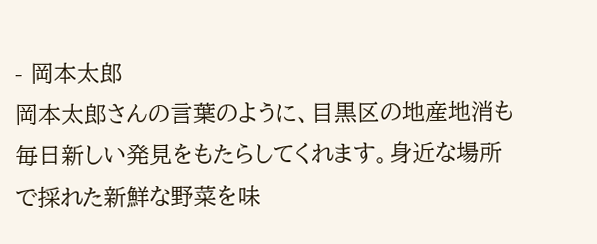- 岡本太郎
岡本太郎さんの言葉のように、目黒区の地産地消も毎日新しい発見をもたらしてくれます。身近な場所で採れた新鮮な野菜を味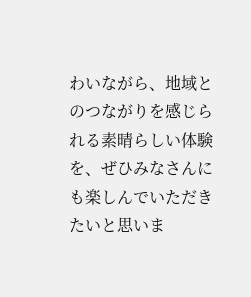わいながら、地域とのつながりを感じられる素晴らしい体験を、ぜひみなさんにも楽しんでいただきたいと思いま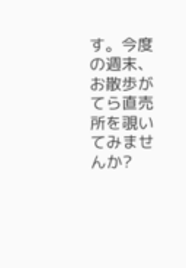す。今度の週末、お散歩がてら直売所を覗いてみませんか?